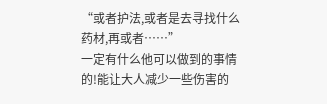“或者护法,或者是去寻找什么药材,再或者……”
一定有什么他可以做到的事情的!能让大人减少一些伤害的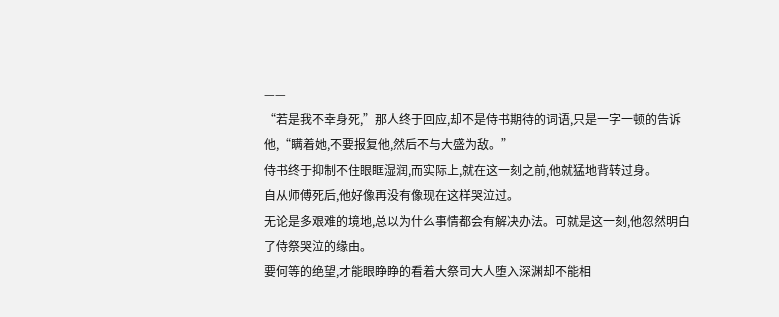——
“若是我不幸身死,”那人终于回应,却不是侍书期待的词语,只是一字一顿的告诉他,“瞒着她,不要报复他,然后不与大盛为敌。”
侍书终于抑制不住眼眶湿润,而实际上,就在这一刻之前,他就猛地背转过身。
自从师傅死后,他好像再没有像现在这样哭泣过。
无论是多艰难的境地,总以为什么事情都会有解决办法。可就是这一刻,他忽然明白了侍祭哭泣的缘由。
要何等的绝望,才能眼睁睁的看着大祭司大人堕入深渊却不能相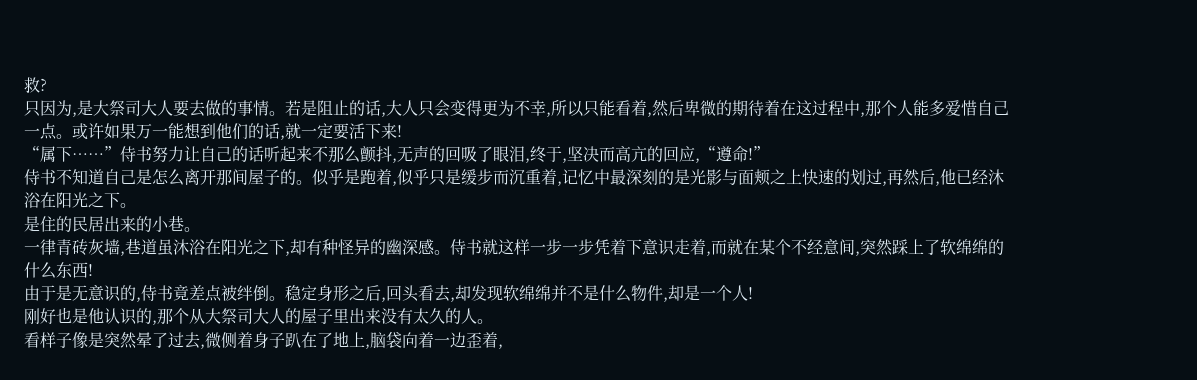救?
只因为,是大祭司大人要去做的事情。若是阻止的话,大人只会变得更为不幸,所以只能看着,然后卑微的期待着在这过程中,那个人能多爱惜自己一点。或许如果万一能想到他们的话,就一定要活下来!
“属下……”侍书努力让自己的话听起来不那么颤抖,无声的回吸了眼泪,终于,坚决而高亢的回应,“遵命!”
侍书不知道自己是怎么离开那间屋子的。似乎是跑着,似乎只是缓步而沉重着,记忆中最深刻的是光影与面颊之上快速的划过,再然后,他已经沐浴在阳光之下。
是住的民居出来的小巷。
一律青砖灰墙,巷道虽沐浴在阳光之下,却有种怪异的幽深感。侍书就这样一步一步凭着下意识走着,而就在某个不经意间,突然踩上了软绵绵的什么东西!
由于是无意识的,侍书竟差点被绊倒。稳定身形之后,回头看去,却发现软绵绵并不是什么物件,却是一个人!
刚好也是他认识的,那个从大祭司大人的屋子里出来没有太久的人。
看样子像是突然晕了过去,微侧着身子趴在了地上,脑袋向着一边歪着,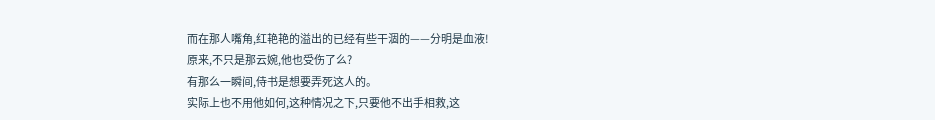而在那人嘴角,红艳艳的溢出的已经有些干涸的——分明是血液!
原来,不只是那云婉,他也受伤了么?
有那么一瞬间,侍书是想要弄死这人的。
实际上也不用他如何,这种情况之下,只要他不出手相救,这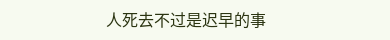人死去不过是迟早的事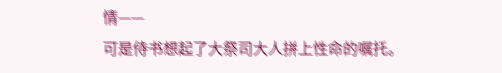情——
可是侍书想起了大祭司大人拼上性命的嘱托。